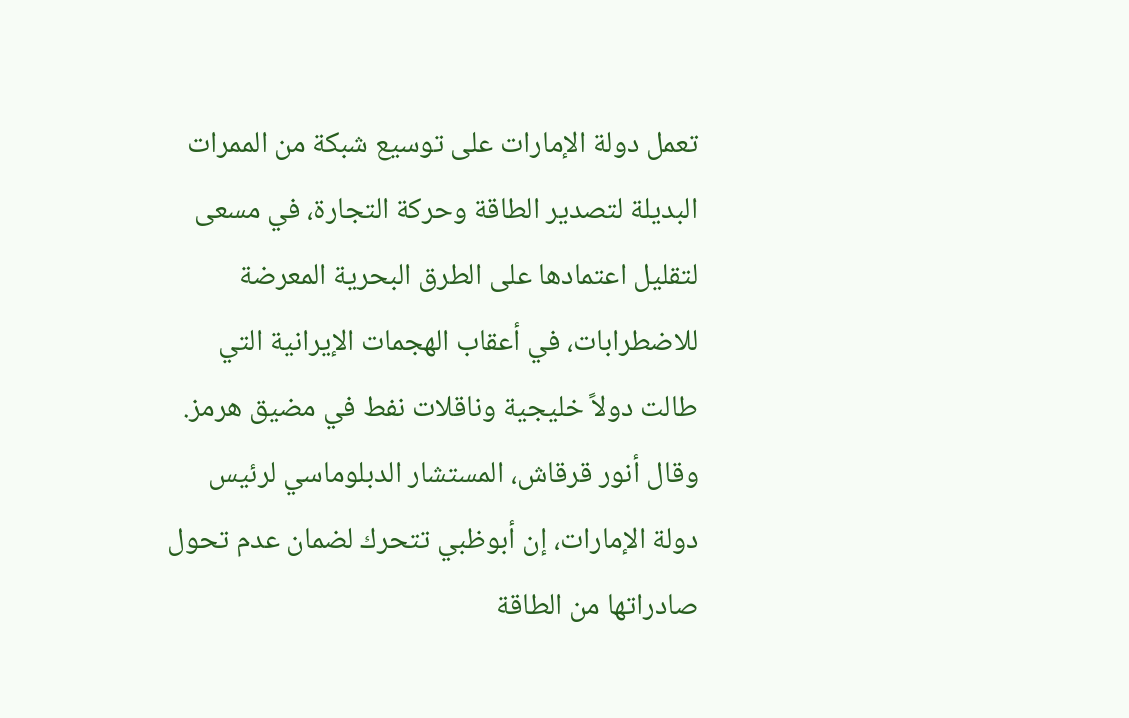تعمل دولة الإمارات على توسيع شبكة من الممرات البديلة لتصدير الطاقة وحركة التجارة، في مسعى لتقليل اعتمادها على الطرق البحرية المعرضة للاضطرابات، في أعقاب الهجمات الإيرانية التي طالت دولاً خليجية وناقلات نفط في مضيق هرمز.
وقال أنور قرقاش، المستشار الدبلوماسي لرئيس دولة الإمارات، إن أبوظبي تتحرك لضمان عدم تحول صادراتها من الطاقة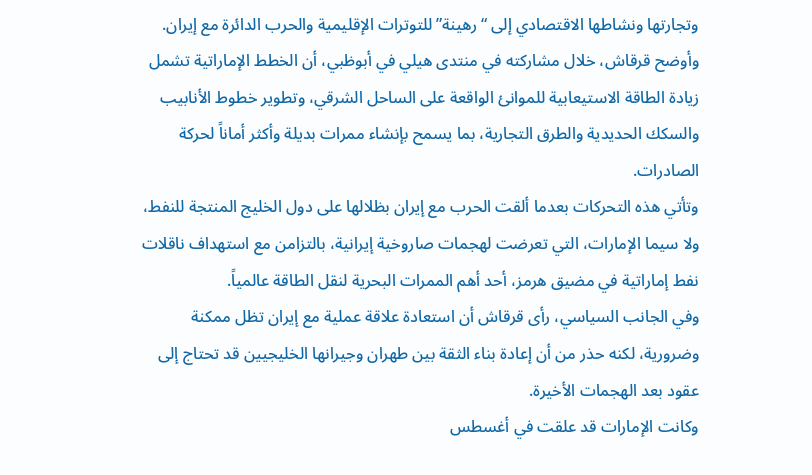وتجارتها ونشاطها الاقتصادي إلى “رهينة” للتوترات الإقليمية والحرب الدائرة مع إيران.
وأوضح قرقاش، خلال مشاركته في منتدى هيلي في أبوظبي، أن الخطط الإماراتية تشمل زيادة الطاقة الاستيعابية للموانئ الواقعة على الساحل الشرقي، وتطوير خطوط الأنابيب والسكك الحديدية والطرق التجارية، بما يسمح بإنشاء ممرات بديلة وأكثر أماناً لحركة الصادرات.
وتأتي هذه التحركات بعدما ألقت الحرب مع إيران بظلالها على دول الخليج المنتجة للنفط، ولا سيما الإمارات، التي تعرضت لهجمات صاروخية إيرانية، بالتزامن مع استهداف ناقلات نفط إماراتية في مضيق هرمز، أحد أهم الممرات البحرية لنقل الطاقة عالمياً.
وفي الجانب السياسي، رأى قرقاش أن استعادة علاقة عملية مع إيران تظل ممكنة وضرورية، لكنه حذر من أن إعادة بناء الثقة بين طهران وجيرانها الخليجيين قد تحتاج إلى عقود بعد الهجمات الأخيرة.
وكانت الإمارات قد علقت في أغسطس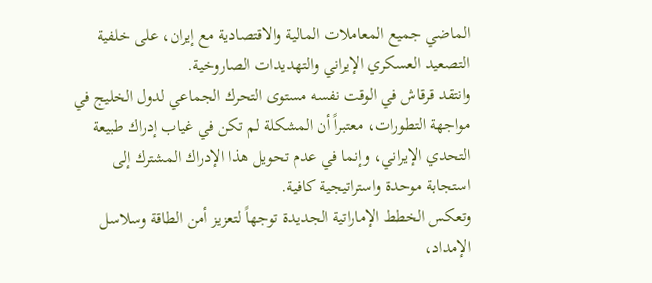الماضي جميع المعاملات المالية والاقتصادية مع إيران، على خلفية التصعيد العسكري الإيراني والتهديدات الصاروخية.
وانتقد قرقاش في الوقت نفسه مستوى التحرك الجماعي لدول الخليج في مواجهة التطورات، معتبراً أن المشكلة لم تكن في غياب إدراك طبيعة التحدي الإيراني، وإنما في عدم تحويل هذا الإدراك المشترك إلى استجابة موحدة واستراتيجية كافية.
وتعكس الخطط الإماراتية الجديدة توجهاً لتعزيز أمن الطاقة وسلاسل الإمداد،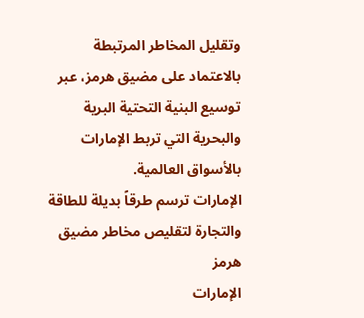وتقليل المخاطر المرتبطة بالاعتماد على مضيق هرمز، عبر توسيع البنية التحتية البرية والبحرية التي تربط الإمارات بالأسواق العالمية.
الإمارات ترسم طرقاً بديلة للطاقة والتجارة لتقليص مخاطر مضيق هرمز
الإمارات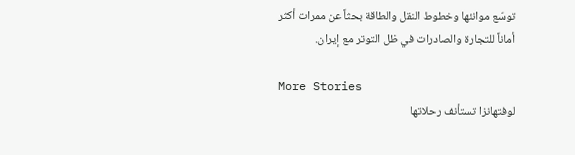توسّع موانئها وخطوط النقل والطاقة بحثاً عن ممرات أكثر أماناً للتجارة والصادرات في ظل التوتر مع إيران.

More Stories
لوفتهانزا تستأنف رحلاتها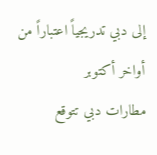إلى دبي تدريجياً اعتباراً من أواخر أكتوبر
مطارات دبي تتوقع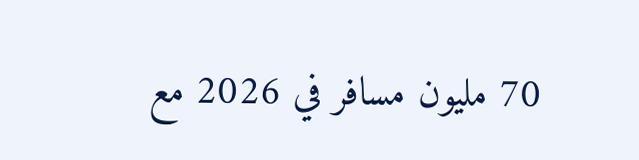70 مليون مسافر في 2026 مع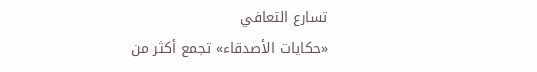تسارع التعافي
«حكايات الأصدقاء» تجمع أكثر من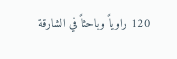120 راوياً وباحثاً في الشارقة